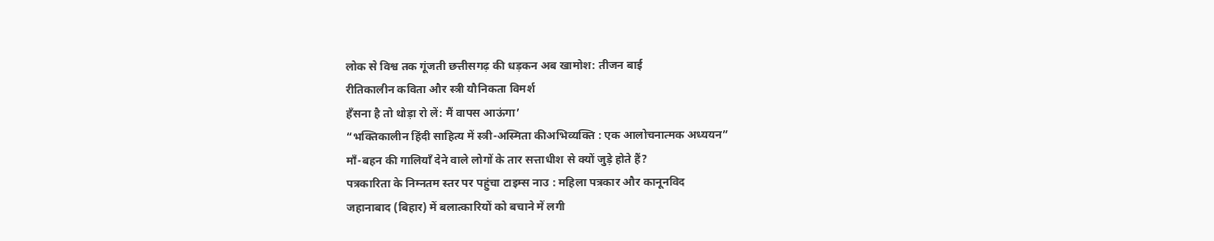लोक से विश्व तक गूंजती छत्तीसगढ़ की धड़कन अब खामोश: तीजन बाई
रीतिकालीन कविता और स्त्री यौनिकता विमर्श
हँसना है तो थोड़ा रो लें: मैं वापस आऊंगा’
“भक्तिकालीन हिंदी साहित्य में स्त्री-अस्मिता कीअभिव्यक्ति : एक आलोचनात्मक अध्ययन”
माँ-बहन की गालियाँ देने वाले लोगों के तार सत्ताधीश से क्यों जुड़े होते हैं?
पत्रकारिता के निम्नतम स्तर पर पहुंचा टाइम्स नाउ : महिला पत्रकार और कानूनविद
जहानाबाद (बिहार) में बलात्कारियों को बचाने में लगी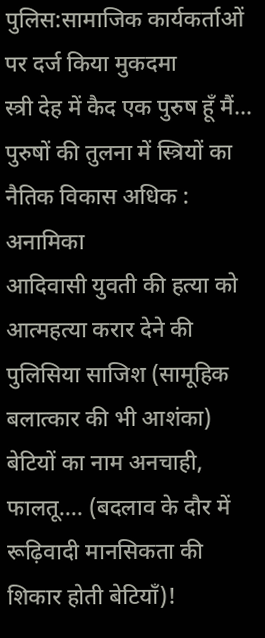पुलिस:सामाजिक कार्यकर्ताओं पर दर्ज किया मुकदमा
स्त्री देह में कैद एक पुरुष हूँ मैं…
पुरुषों की तुलना में स्त्रियों का नैतिक विकास अधिक : अनामिका
आदिवासी युवती की हत्या को आत्महत्या करार देने की पुलिसिया साजिश (सामूहिक बलात्कार की भी आशंका)
बेटियों का नाम अनचाही, फालतू…. (बदलाव के दौर में रूढ़िवादी मानसिकता की शिकार होती बेटियाँ)!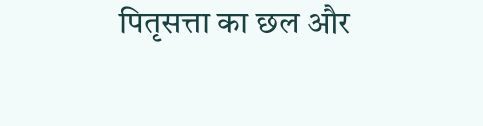पितृसत्ता का छल और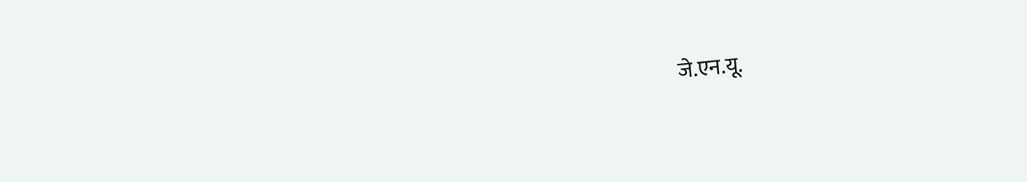जे.एन.यू.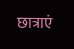छात्राएं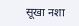सूखा नशा